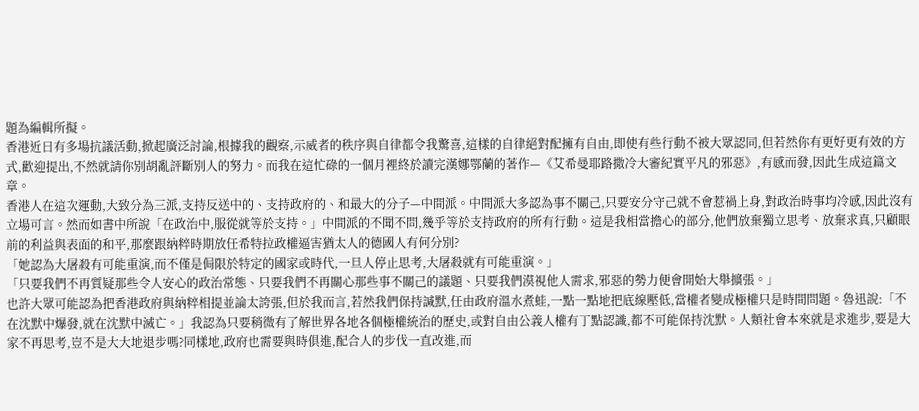題為編輯所擬。
香港近日有多場抗議活動,掀起廣泛討論,根據我的觀察,示威者的秩序與自律都令我驚喜,這樣的自律絕對配擁有自由,即使有些行動不被大眾認同,但若然你有更好更有效的方式,歡迎提出,不然就請你別胡亂評斷別人的努力。而我在這忙碌的一個月裡終於讀完漢娜鄂蘭的著作—《艾希曼耶路撒冷大審紀實平凡的邪惡》,有感而發,因此生成這篇文章。
香港人在這次運動,大致分為三派,支持反送中的、支持政府的、和最大的分子—中間派。中間派大多認為事不關己,只要安分守己就不會惹禍上身,對政治時事均冷感,因此沒有立場可言。然而如書中所說「在政治中,服從就等於支持。」中間派的不聞不問,幾乎等於支持政府的所有行動。這是我相當擔心的部分,他們放棄獨立思考、放棄求真,只顧眼前的利益與表面的和平,那麼跟納粹時期放任希特拉政權逼害猶太人的德國人有何分別?
「她認為大屠殺有可能重演,而不僅是侷限於特定的國家或時代,一旦人停止思考,大屠殺就有可能重演。」
「只要我們不再質疑那些令人安心的政治常態、只要我們不再關心那些事不關己的議題、只要我們漠視他人需求,邪惡的勢力便會開始大舉擴張。」
也許大眾可能認為把香港政府與納粹相提並論太誇張,但於我而言,若然我們保持諴默,任由政府溫水煮蛙,一點一點地把底線壓低,當權者變成極權只是時間問題。魯迅說:「不在沈默中爆發,就在沈默中滅亡。」我認為只要稍微有了解世界各地各個極權統治的歷史,或對自由公義人權有丁點認識,都不可能保持沈默。人類社會本來就是求進步,要是大家不再思考,豈不是大大地退步嗎?同樣地,政府也需要與時俱進,配合人的步伐一直改進,而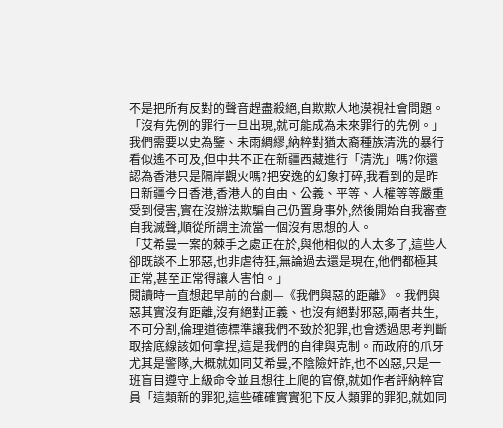不是把所有反對的聲音趕盡殺絕,自欺欺人地漠視社會問題。
「沒有先例的罪行一旦出現,就可能成為未來罪行的先例。」
我們需要以史為鑒、未雨綢繆,納粹對猶太裔種族清洗的暴行看似遙不可及,但中共不正在新疆西藏進行「清洗」嗎?你還認為香港只是隔岸觀火嗎?把安逸的幻象打碎,我看到的是昨日新疆今日香港,香港人的自由、公義、平等、人權等等嚴重受到侵害,實在沒辦法欺騙自己仍置身事外,然後開始自我審查自我滅聲,順從所謂主流當一個沒有思想的人。
「艾希曼一案的棘手之處正在於,與他相似的人太多了,這些人卻既談不上邪惡,也非虐待狂,無論過去還是現在,他們都極其正常,甚至正常得讓人害怕。」
閱讀時一直想起早前的台劇—《我們與惡的距離》。我們與惡其實沒有距離,沒有絕對正義、也沒有絕對邪惡,兩者共生,不可分割,倫理道德標準讓我們不致於犯罪,也會透過思考判斷取捨底線該如何拿捏,這是我們的自律與克制。而政府的爪牙尤其是警隊,大概就如同艾希曼,不陰險奸詐,也不凶惡,只是一班盲目遵守上級命令並且想往上爬的官僚,就如作者評納粹官員「這類新的罪犯,這些確確實實犯下反人類罪的罪犯,就如同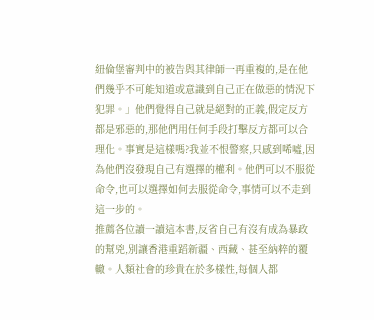紐倫堡審判中的被告與其律師一再重複的,是在他們幾乎不可能知道或意識到自己正在做惡的情況下犯罪。」他們覺得自己就是絕對的正義,假定反方都是邪惡的,那他們用任何手段打擊反方都可以合理化。事實是這樣嗎?我並不恨警察,只感到唏噓,因為他們沒發現自己有選擇的權利。他們可以不服從命令,也可以選擇如何去服從命令,事情可以不走到這一步的。
推薦各位讀一讀這本書,反省自己有沒有成為暴政的幫兇,別讓香港重蹈新疆、西藏、甚至納粹的覆轍。人類社會的珍貴在於多樣性,每個人都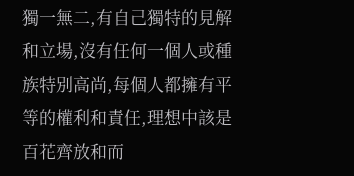獨一無二,有自己獨特的見解和立場,沒有任何一個人或種族特別高尚,每個人都擁有平等的權利和責任,理想中該是百花齊放和而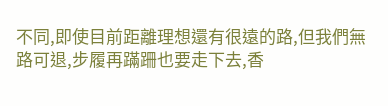不同,即使目前距離理想還有很遠的路,但我們無路可退,步履再蹣跚也要走下去,香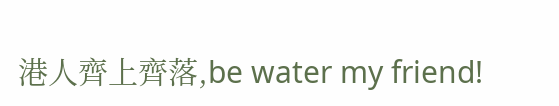港人齊上齊落,be water my friend!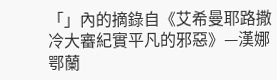「」內的摘錄自《艾希曼耶路撒冷大審紀實平凡的邪惡》—漢娜鄂蘭